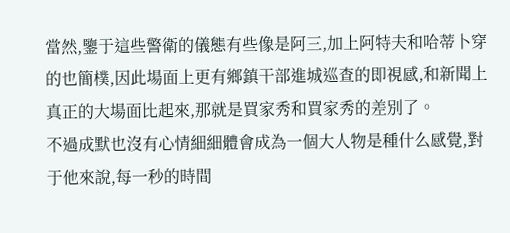當然,鑒于這些警衛的儀態有些像是阿三,加上阿特夫和哈蒂卜穿的也簡樸,因此場面上更有鄉鎮干部進城巡查的即視感,和新聞上真正的大場面比起來,那就是買家秀和買家秀的差別了。
不過成默也沒有心情細細體會成為一個大人物是種什么感覺,對于他來說,每一秒的時間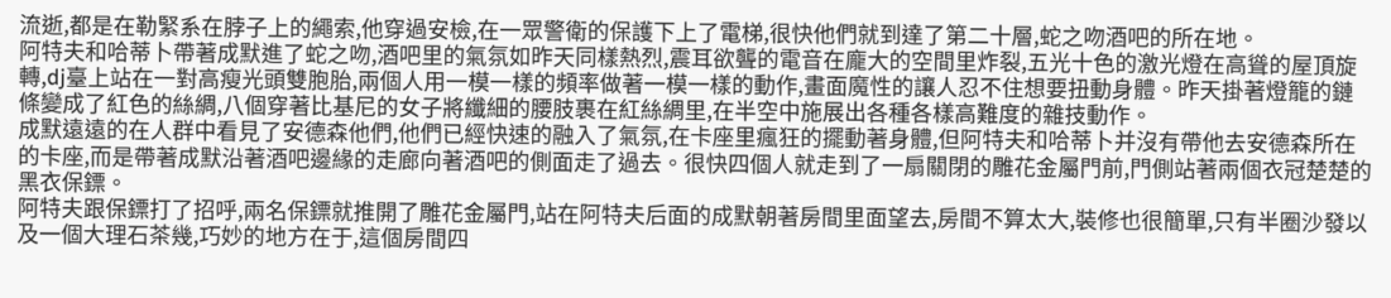流逝,都是在勒緊系在脖子上的繩索,他穿過安檢,在一眾警衛的保護下上了電梯,很快他們就到達了第二十層,蛇之吻酒吧的所在地。
阿特夫和哈蒂卜帶著成默進了蛇之吻,酒吧里的氣氛如昨天同樣熱烈,震耳欲聾的電音在龐大的空間里炸裂,五光十色的激光燈在高聳的屋頂旋轉,dj臺上站在一對高瘦光頭雙胞胎,兩個人用一模一樣的頻率做著一模一樣的動作,畫面魔性的讓人忍不住想要扭動身體。昨天掛著燈籠的鏈條變成了紅色的絲綢,八個穿著比基尼的女子將纖細的腰肢裹在紅絲綢里,在半空中施展出各種各樣高難度的雜技動作。
成默遠遠的在人群中看見了安德森他們,他們已經快速的融入了氣氛,在卡座里瘋狂的擺動著身體,但阿特夫和哈蒂卜并沒有帶他去安德森所在的卡座,而是帶著成默沿著酒吧邊緣的走廊向著酒吧的側面走了過去。很快四個人就走到了一扇關閉的雕花金屬門前,門側站著兩個衣冠楚楚的黑衣保鏢。
阿特夫跟保鏢打了招呼,兩名保鏢就推開了雕花金屬門,站在阿特夫后面的成默朝著房間里面望去,房間不算太大,裝修也很簡單,只有半圈沙發以及一個大理石茶幾,巧妙的地方在于,這個房間四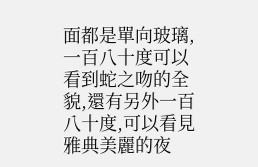面都是單向玻璃,一百八十度可以看到蛇之吻的全貌,還有另外一百八十度,可以看見雅典美麗的夜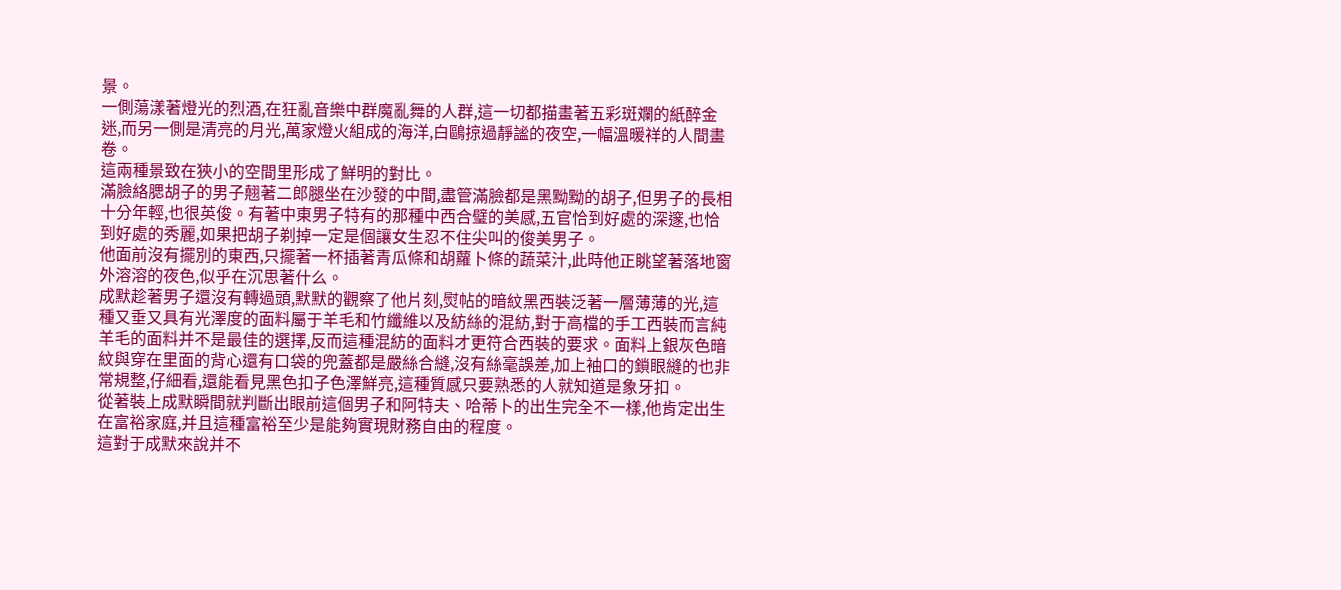景。
一側蕩漾著燈光的烈酒,在狂亂音樂中群魔亂舞的人群,這一切都描畫著五彩斑斕的紙醉金迷,而另一側是清亮的月光,萬家燈火組成的海洋,白鷗掠過靜謐的夜空,一幅溫暖祥的人間畫卷。
這兩種景致在狹小的空間里形成了鮮明的對比。
滿臉絡腮胡子的男子翹著二郎腿坐在沙發的中間,盡管滿臉都是黑黝黝的胡子,但男子的長相十分年輕,也很英俊。有著中東男子特有的那種中西合璧的美感,五官恰到好處的深邃,也恰到好處的秀麗,如果把胡子剃掉一定是個讓女生忍不住尖叫的俊美男子。
他面前沒有擺別的東西,只擺著一杯插著青瓜條和胡蘿卜條的蔬菜汁,此時他正眺望著落地窗外溶溶的夜色,似乎在沉思著什么。
成默趁著男子還沒有轉過頭,默默的觀察了他片刻,熨帖的暗紋黑西裝泛著一層薄薄的光,這種又垂又具有光澤度的面料屬于羊毛和竹纖維以及紡絲的混紡,對于高檔的手工西裝而言純羊毛的面料并不是最佳的選擇,反而這種混紡的面料才更符合西裝的要求。面料上銀灰色暗紋與穿在里面的背心還有口袋的兜蓋都是嚴絲合縫,沒有絲毫誤差,加上袖口的鎖眼縫的也非常規整,仔細看,還能看見黑色扣子色澤鮮亮,這種質感只要熟悉的人就知道是象牙扣。
從著裝上成默瞬間就判斷出眼前這個男子和阿特夫、哈蒂卜的出生完全不一樣,他肯定出生在富裕家庭,并且這種富裕至少是能夠實現財務自由的程度。
這對于成默來說并不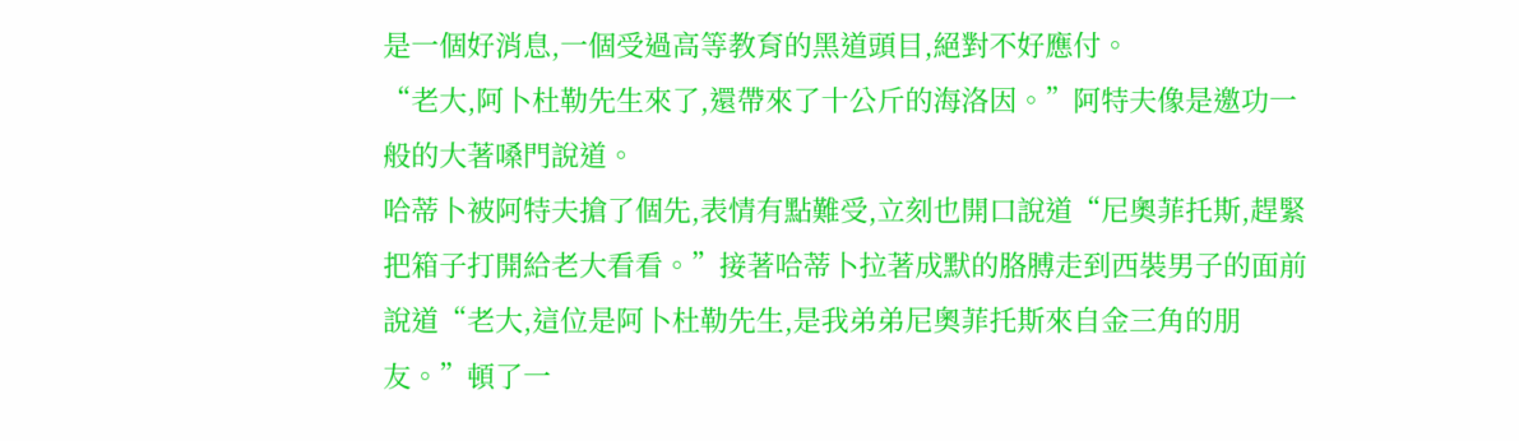是一個好消息,一個受過高等教育的黑道頭目,絕對不好應付。
“老大,阿卜杜勒先生來了,還帶來了十公斤的海洛因。”阿特夫像是邀功一般的大著嗓門說道。
哈蒂卜被阿特夫搶了個先,表情有點難受,立刻也開口說道“尼奧菲托斯,趕緊把箱子打開給老大看看。”接著哈蒂卜拉著成默的胳膊走到西裝男子的面前說道“老大,這位是阿卜杜勒先生,是我弟弟尼奧菲托斯來自金三角的朋友。”頓了一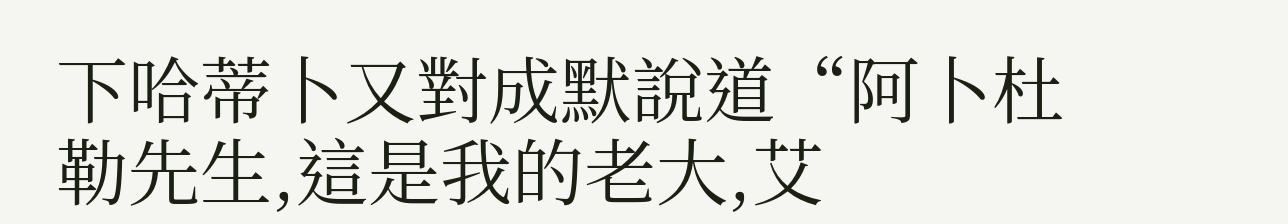下哈蒂卜又對成默說道“阿卜杜勒先生,這是我的老大,艾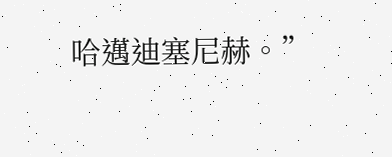哈邁迪塞尼赫。”